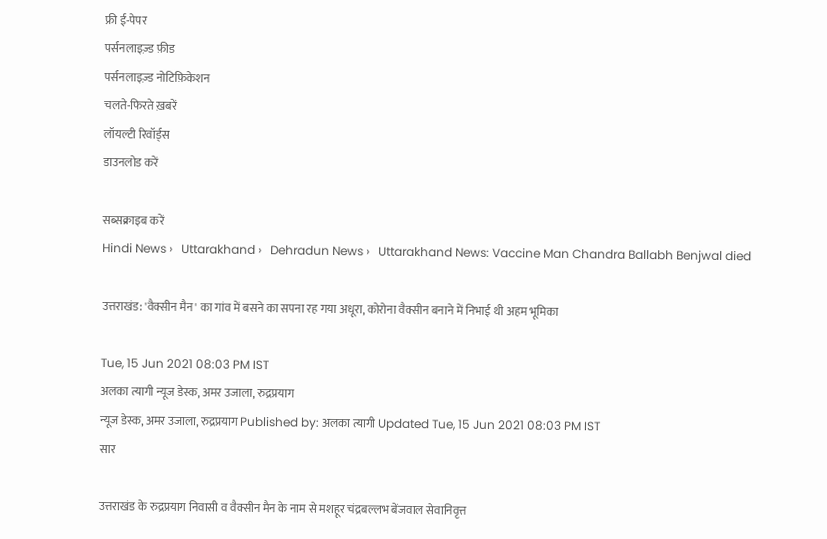फ्री ई-पेपर
पर्सनलाइज़्ड फ़ीड
पर्सनलाइज़्ड नोटिफ़िकेशन
चलते-फिरते ख़बरें
लॉयल्टी रिवॉर्ड्स
डाउनलोड करें

सब्सक्राइब करें
Hindi News ›   Uttarakhand ›   Dehradun News ›   Uttarakhand News: Vaccine Man Chandra Ballabh Benjwal died

उत्तराखंड: 'वैक्सीन मैन' का गांव में बसने का सपना रह गया अधूरा, कोरोना वैक्सीन बनाने में निभाई थी अहम भूमिका

Tue, 15 Jun 2021 08:03 PM IST
अलका त्यागी न्यूज डेस्क, अमर उजाला, रुद्रप्रयाग
न्यूज डेस्क, अमर उजाला, रुद्रप्रयाग Published by: अलका त्यागी Updated Tue, 15 Jun 2021 08:03 PM IST
सार

उत्तराखंड के रुद्रप्रयाग निवासी व वैक्सीन मैन के नाम से मशहूर चंद्रबल्लभ बेंजवाल सेवानिवृत्त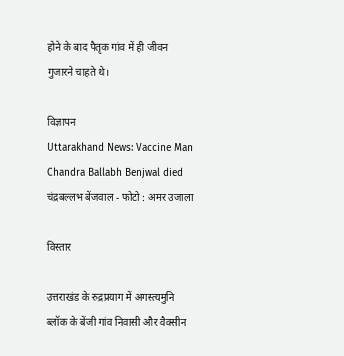होने के बाद पैतृक गांव में ही जीवन गुजारने चाहते थे।

विज्ञापन
Uttarakhand News: Vaccine Man Chandra Ballabh Benjwal died
चंद्रबल्लभ बेंजवाल - फोटो : अमर उजाला

विस्तार

उत्तराखंड के रुद्रप्रयाग में अगस्त्यमुनि ब्लॉक के बेंजी गांव निवासी और वैक्सीन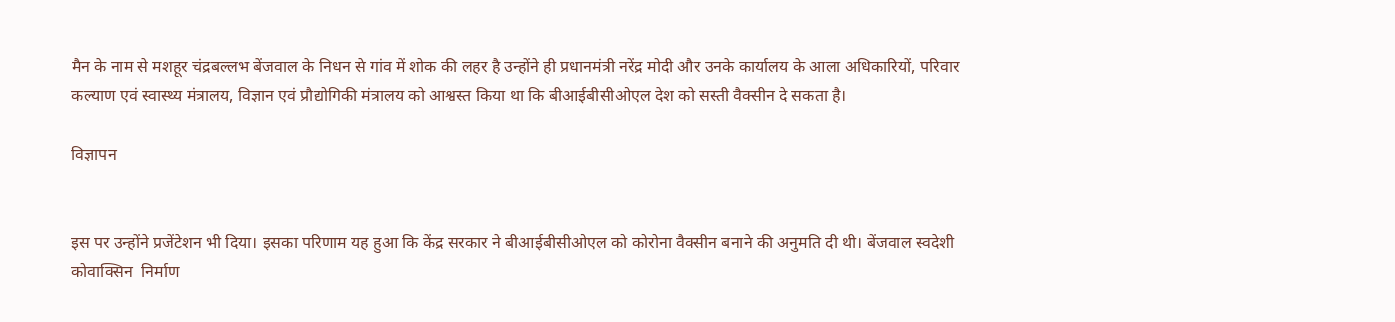मैन के नाम से मशहूर चंद्रबल्लभ बेंजवाल के निधन से गांव में शोक की लहर है उन्होंने ही प्रधानमंत्री नरेंद्र मोदी और उनके कार्यालय के आला अधिकारियों, परिवार कल्याण एवं स्वास्थ्य मंत्रालय, विज्ञान एवं प्रौद्योगिकी मंत्रालय को आश्वस्त किया था कि बीआईबीसीओएल देश को सस्ती वैक्सीन दे सकता है।

विज्ञापन


इस पर उन्होंने प्रजेंटेशन भी दिया। इसका परिणाम यह हुआ कि केंद्र सरकार ने बीआईबीसीओएल को कोरोना वैक्सीन बनाने की अनुमति दी थी। बेंजवाल स्वदेशी कोवाक्सिन  निर्माण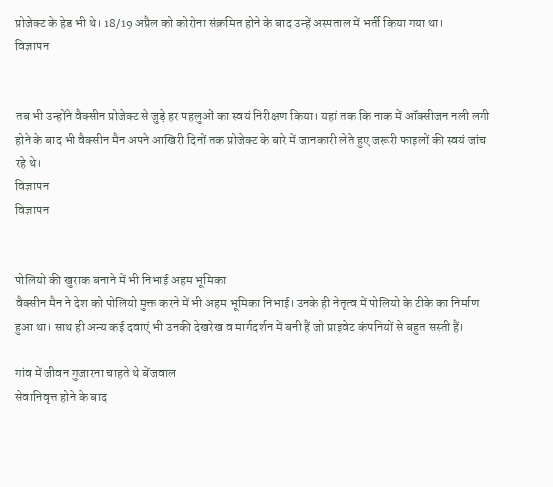प्रोजेक्ट के हेड भी थे। 18/19 अप्रैल को कोरोना संक्रमित होने के बाद उन्हें अस्पताल में भर्ती किया गया था।
विज्ञापन


तब भी उन्होंने वैक्सीन प्रोजेक्ट से जुड़े हर पहलुओं का स्वयं निरीक्षण किया। यहां तक कि नाक में ऑक्सीजन नली लगी होने के बाद भी वैक्सीन मैन अपने आखिरी दिनों तक प्रोजेक्ट के बारे में जानकारी लेते हुए जरूरी फाइलों की स्वयं जांच रहे थे।
विज्ञापन
विज्ञापन


पोलियो की खुराक बनाने में भी निभाई अहम भूमिका
वैक्सीन मैन ने देश को पोलियो मुक्त करने में भी अहम भूमिका निभाई। उनके ही नेतृत्व में पोलियो के टीके का निर्माण हुआ था। साथ ही अन्य कई दवाएं भी उनकी देखरेख व मार्गदर्शन में बनी हैं जो प्राइवेट कंपनियों से बहुत सस्ती हैं।

गांव में जीवन गुजारना चाहते थे बेंजवाल
सेवानिवृत्त होने के बाद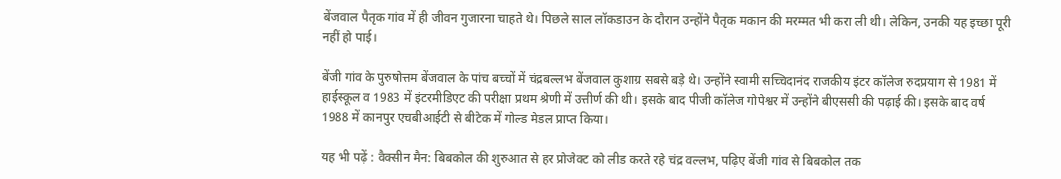बेंजवाल पैतृक गांव में ही जीवन गुजारना चाहते थे। पिछले साल लॉकडाउन के दौरान उन्होंने पैतृक मकान की मरम्मत भी करा ली थी। लेकिन, उनकी यह इच्छा पूरी नहीं हो पाई।

बेंजी गांव के पुरुषोत्तम बेंजवाल के पांच बच्चों में चंद्रबल्लभ बेंजवाल कुशाग्र सबसे बड़े थे। उन्होंने स्वामी सच्चिदानंद राजकीय इंटर कॉलेज रुदप्रयाग से 1981 में हाईस्कूल व 1983 में इंटरमीडिएट की परीक्षा प्रथम श्रेणी में उत्तीर्ण की थी। इसके बाद पीजी कॉलेज गोपेश्वर में उन्होंने बीएससी की पढ़ाई की। इसके बाद वर्ष 1988 में कानपुर एचबीआईटी से बीटेक में गोल्ड मेडल प्राप्त किया।

यह भी पढ़ें : वैक्सीन मैन: बिबकोल की शुरुआत से हर प्रोजेक्ट को लीड करते रहे चंद्र वल्लभ, पढ़िए बेंजी गांव से बिबकोल तक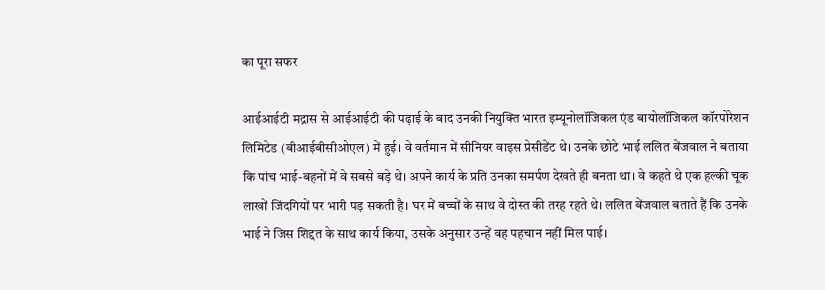का पूरा सफर

आईआईटी मद्रास से आईआईटी की पढ़ाई के बाद उनकी नियुक्ति भारत इम्यूनोलॉजिकल एंड बायोलॉजिकल कॉरपोरेशन लिमिटेड (बीआईबीसीओएल) में हुई। वे वर्तमान में सीनियर वाइस प्रेसीडेंट थे। उनके छोटे भाई ललित बेंजवाल ने बताया कि पांच भाई-बहनों में वे सबसे बड़े थे। अपने कार्य के प्रति उनका समर्पण देखते ही बनता था। वे कहते थे एक हल्की चूक लाखों जिंदगियों पर भारी पड़ सकती है। घर में बच्चों के साथ वे दोस्त की तरह रहते थे। ललित बेंजवाल बताते हैं कि उनके भाई ने जिस शिद्दत के साथ कार्य किया, उसके अनुसार उन्हें वह पहचान नहीं मिल पाई।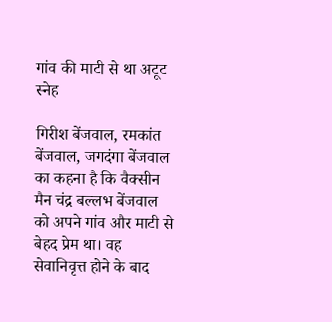गांव की माटी से था अटूट स्नेह

गिरीश बेंजवाल, रमकांत बेंजवाल, जगदंगा बेंजवाल का कहना है कि वैक्सीन मैन चंद्र बल्लभ बेंजवाल को अपने गांव और माटी से बेहद प्रेम था। वह सेवानिवृत्त होने के बाद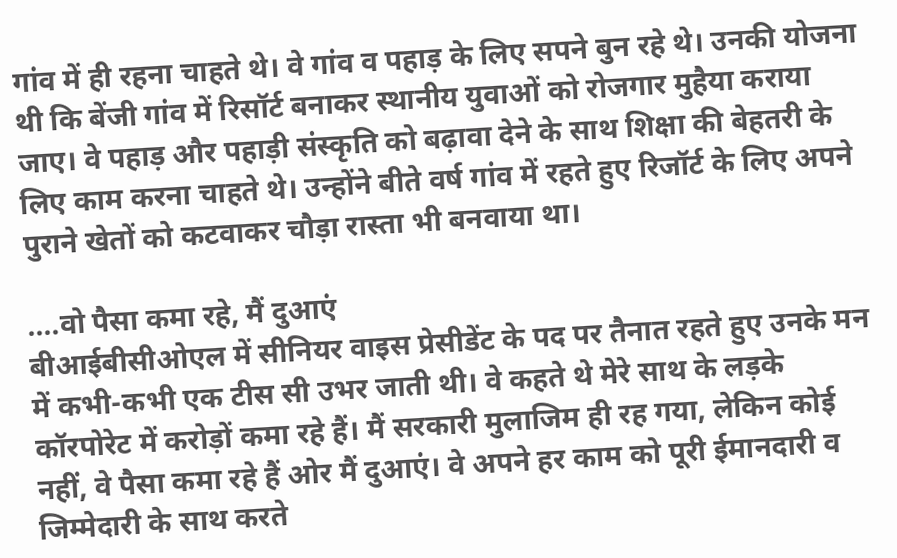गांव में ही रहना चाहते थे। वे गांव व पहाड़ के लिए सपने बुन रहे थे। उनकी योजना थी कि बेंजी गांव में रिसॉर्ट बनाकर स्थानीय युवाओं को रोजगार मुहैया कराया जाए। वे पहाड़ और पहाड़ी संस्कृति को बढ़ावा देने के साथ शिक्षा की बेहतरी के लिए काम करना चाहते थे। उन्होंने बीते वर्ष गांव में रहते हुए रिजॉर्ट के लिए अपने पुराने खेतों को कटवाकर चौड़ा रास्ता भी बनवाया था।

....वो पैसा कमा रहे, मैं दुआएं
बीआईबीसीओएल में सीनियर वाइस प्रेसीडेंट के पद पर तैनात रहते हुए उनके मन में कभी-कभी एक टीस सी उभर जाती थी। वे कहते थे मेरे साथ के लड़के कॉरपोरेट में करोड़ों कमा रहे हैं। मैं सरकारी मुलाजिम ही रह गया, लेकिन कोई नहीं, वे पैसा कमा रहे हैं ओर मैं दुआएं। वे अपने हर काम को पूरी ईमानदारी व जिम्मेदारी के साथ करते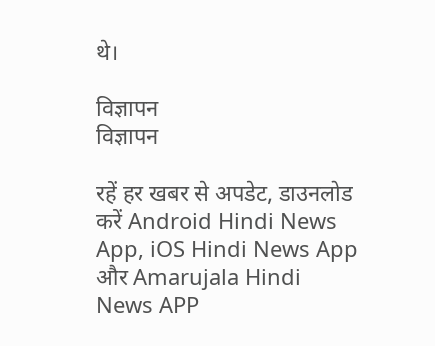थे।

विज्ञापन
विज्ञापन

रहें हर खबर से अपडेट, डाउनलोड करें Android Hindi News App, iOS Hindi News App और Amarujala Hindi News APP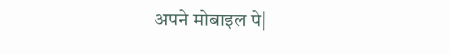अपने मोबाइल पे|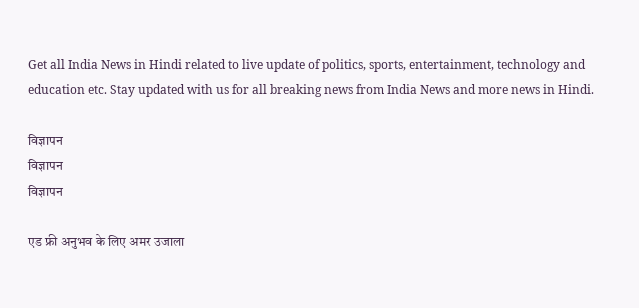Get all India News in Hindi related to live update of politics, sports, entertainment, technology and education etc. Stay updated with us for all breaking news from India News and more news in Hindi.

विज्ञापन
विज्ञापन
विज्ञापन

एड फ्री अनुभव के लिए अमर उजाला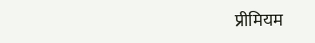प्रीमियम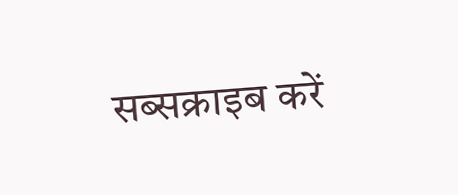सब्सक्राइब करें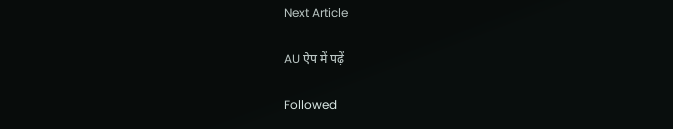Next Article

AU ऐप में पढ़ें

Followed